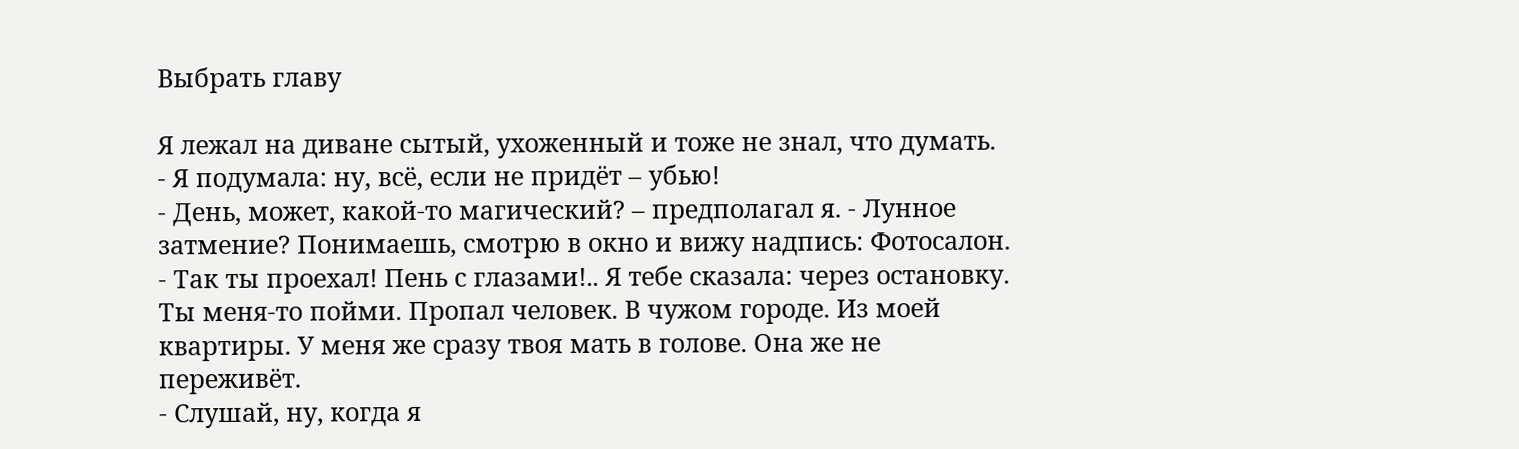Выбрать главу

Я лежал на диване сытый, ухоженный и тоже не знал, что думать.
- Я подумала: ну, всё, если не придёт – убью!
- День, может, какой-то магический? – предполагал я. - Лунное затмение? Понимаешь, смотрю в окно и вижу надпись: Фотосалон.
- Так ты проехал! Пень с глазами!.. Я тебе сказала: через остановку. Ты меня-то пойми. Пропал человек. В чужом городе. Из моей квартиры. У меня же сразу твоя мать в голове. Она же не переживёт.
- Слушай, ну, когда я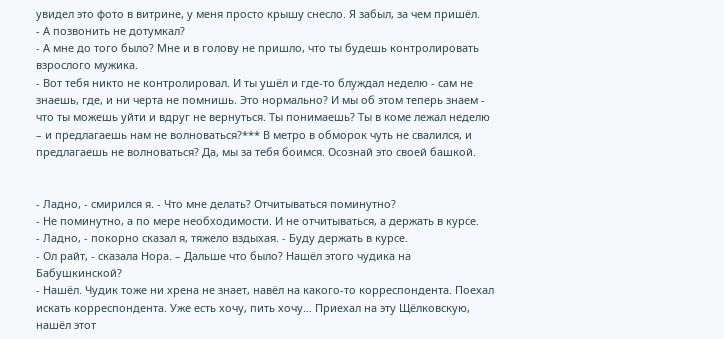увидел это фото в витрине, у меня просто крышу снесло. Я забыл, за чем пришёл.
- А позвонить не дотумкал?
- А мне до того было? Мне и в голову не пришло, что ты будешь контролировать взрослого мужика.
- Вот тебя никто не контролировал. И ты ушёл и где-то блуждал неделю - сам не знаешь, где, и ни черта не помнишь. Это нормально? И мы об этом теперь знаем - что ты можешь уйти и вдруг не вернуться. Ты понимаешь? Ты в коме лежал неделю – и предлагаешь нам не волноваться?*** В метро в обморок чуть не свалился, и предлагаешь не волноваться? Да, мы за тебя боимся. Осознай это своей башкой.


- Ладно, - смирился я. - Что мне делать? Отчитываться поминутно?
- Не поминутно, а по мере необходимости. И не отчитываться, а держать в курсе.
- Ладно, - покорно сказал я, тяжело вздыхая. - Буду держать в курсе.
- Ол райт, - сказала Нора. – Дальше что было? Нашёл этого чудика на Бабушкинской?
- Нашёл. Чудик тоже ни хрена не знает, навёл на какого-то корреспондента. Поехал искать корреспондента. Уже есть хочу, пить хочу… Приехал на эту Щёлковскую, нашёл этот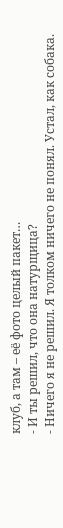клуб, а там – её фото целый пакет…
- И ты решил, что она натурщица?
- Ничего я не решил. Я толком ничего не понял. Устал, как собака.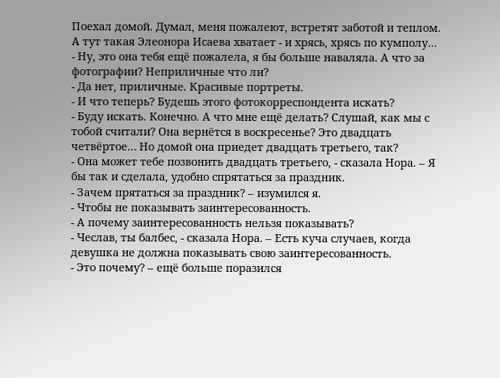Поехал домой. Думал, меня пожалеют, встретят заботой и теплом. А тут такая Элеонора Исаева хватает - и хрясь, хрясь по кумполу…
- Ну, это она тебя ещё пожалела, я бы больше наваляла. А что за фотографии? Неприличные что ли?
- Да нет, приличные. Красивые портреты.
- И что теперь? Будешь этого фотокорреспондента искать?
- Буду искать. Конечно. А что мне ещё делать? Слушай, как мы с тобой считали? Она вернётся в воскресенье? Это двадцать четвёртое… Но домой она приедет двадцать третьего, так?
- Она может тебе позвонить двадцать третьего, - сказала Нора. – Я бы так и сделала, удобно спрятаться за праздник.
- Зачем прятаться за праздник? – изумился я.
- Чтобы не показывать заинтересованность.
- А почему заинтересованность нельзя показывать?
- Чеслав, ты балбес, - сказала Нора. – Есть куча случаев, когда девушка не должна показывать свою заинтересованность.
- Это почему? – ещё больше поразился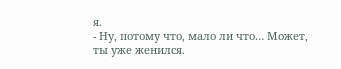я.
- Ну, потому что, мало ли что… Может, ты уже женился.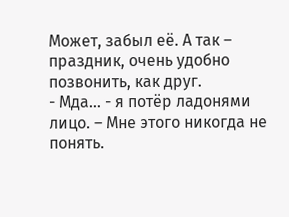Может, забыл её. А так – праздник, очень удобно позвонить, как друг.
- Мда… - я потёр ладонями лицо. – Мне этого никогда не понять.